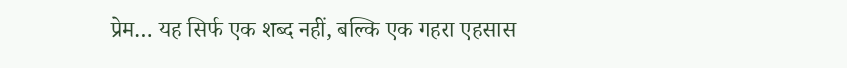प्रेम… यह सिर्फ एक शब्द नहीं, बल्कि एक गहरा एहसास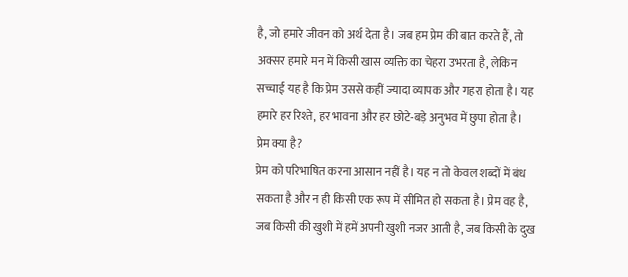है, जो हमारे जीवन को अर्थ देता है। जब हम प्रेम की बात करते हैं, तो अक्सर हमारे मन में किसी खास व्यक्ति का चेहरा उभरता है, लेकिन सच्चाई यह है कि प्रेम उससे कहीं ज्यादा व्यापक और गहरा होता है। यह हमारे हर रिश्ते, हर भावना और हर छोटे-बड़े अनुभव में छुपा होता है।
प्रेम क्या है?
प्रेम को परिभाषित करना आसान नहीं है। यह न तो केवल शब्दों में बंध सकता है और न ही किसी एक रूप में सीमित हो सकता है। प्रेम वह है, जब किसी की खुशी में हमें अपनी खुशी नजर आती है, जब किसी के दुख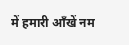में हमारी आँखें नम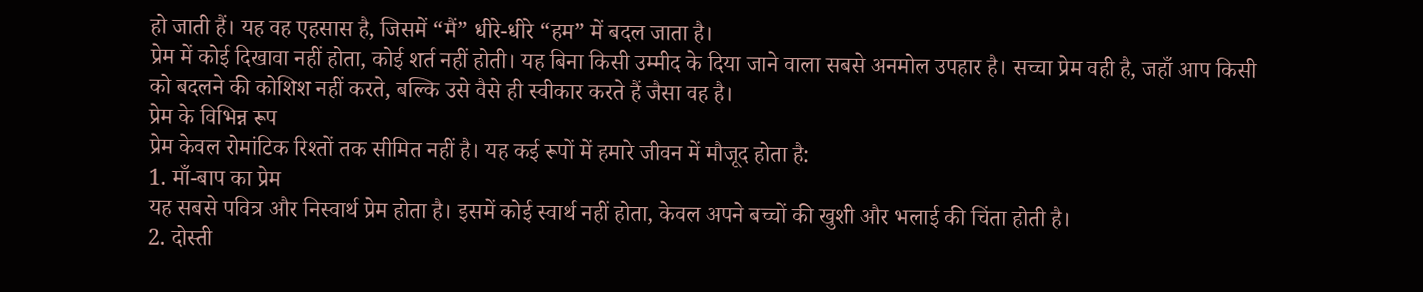हो जाती हैं। यह वह एहसास है, जिसमें “मैं” धीरे-धीरे “हम” में बदल जाता है।
प्रेम में कोई दिखावा नहीं होता, कोई शर्त नहीं होती। यह बिना किसी उम्मीद के दिया जाने वाला सबसे अनमोल उपहार है। सच्चा प्रेम वही है, जहाँ आप किसी को बदलने की कोशिश नहीं करते, बल्कि उसे वैसे ही स्वीकार करते हैं जैसा वह है।
प्रेम के विभिन्न रूप
प्रेम केवल रोमांटिक रिश्तों तक सीमित नहीं है। यह कई रूपों में हमारे जीवन में मौजूद होता है:
1. माँ-बाप का प्रेम
यह सबसे पवित्र और निस्वार्थ प्रेम होता है। इसमें कोई स्वार्थ नहीं होता, केवल अपने बच्चों की खुशी और भलाई की चिंता होती है।
2. दोस्ती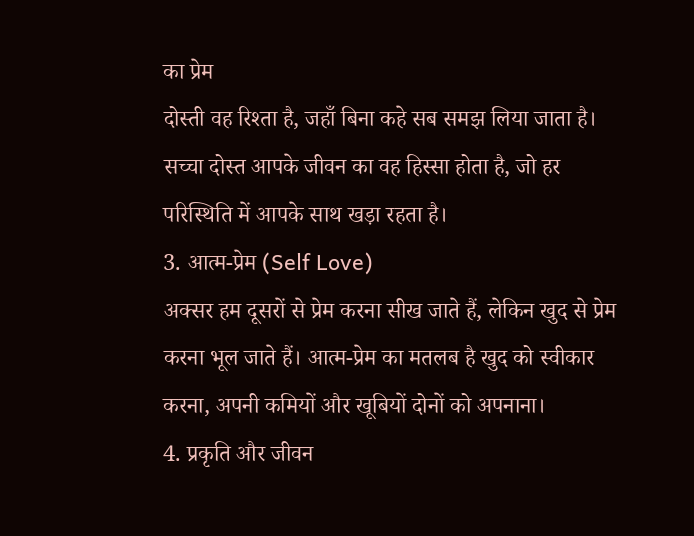का प्रेम
दोस्ती वह रिश्ता है, जहाँ बिना कहे सब समझ लिया जाता है। सच्चा दोस्त आपके जीवन का वह हिस्सा होता है, जो हर परिस्थिति में आपके साथ खड़ा रहता है।
3. आत्म-प्रेम (Self Love)
अक्सर हम दूसरों से प्रेम करना सीख जाते हैं, लेकिन खुद से प्रेम करना भूल जाते हैं। आत्म-प्रेम का मतलब है खुद को स्वीकार करना, अपनी कमियों और खूबियों दोनों को अपनाना।
4. प्रकृति और जीवन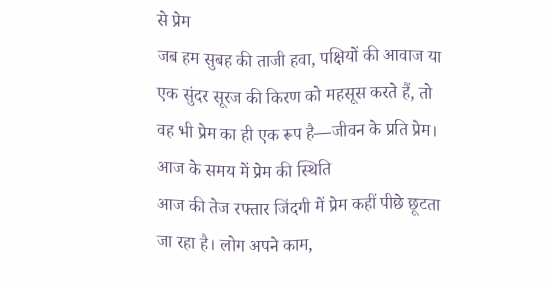से प्रेम
जब हम सुबह की ताजी हवा, पक्षियों की आवाज या एक सुंदर सूरज की किरण को महसूस करते हैं, तो वह भी प्रेम का ही एक रूप है—जीवन के प्रति प्रेम।
आज के समय में प्रेम की स्थिति
आज की तेज रफ्तार जिंदगी में प्रेम कहीं पीछे छूटता जा रहा है। लोग अपने काम,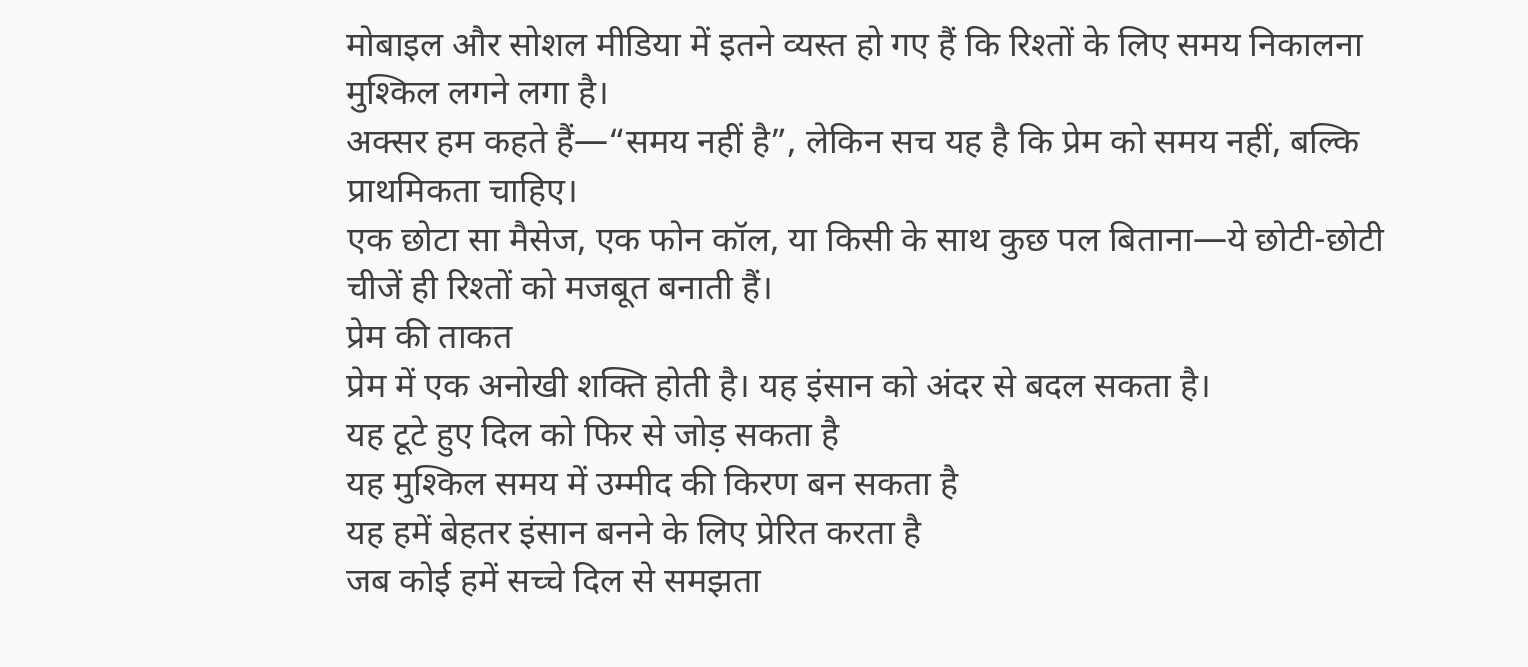मोबाइल और सोशल मीडिया में इतने व्यस्त हो गए हैं कि रिश्तों के लिए समय निकालना मुश्किल लगने लगा है।
अक्सर हम कहते हैं—“समय नहीं है”, लेकिन सच यह है कि प्रेम को समय नहीं, बल्कि प्राथमिकता चाहिए।
एक छोटा सा मैसेज, एक फोन कॉल, या किसी के साथ कुछ पल बिताना—ये छोटी-छोटी चीजें ही रिश्तों को मजबूत बनाती हैं।
प्रेम की ताकत
प्रेम में एक अनोखी शक्ति होती है। यह इंसान को अंदर से बदल सकता है।
यह टूटे हुए दिल को फिर से जोड़ सकता है
यह मुश्किल समय में उम्मीद की किरण बन सकता है
यह हमें बेहतर इंसान बनने के लिए प्रेरित करता है
जब कोई हमें सच्चे दिल से समझता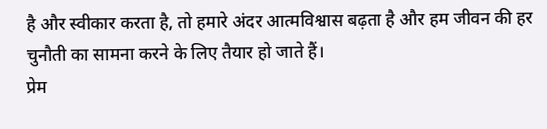है और स्वीकार करता है, तो हमारे अंदर आत्मविश्वास बढ़ता है और हम जीवन की हर चुनौती का सामना करने के लिए तैयार हो जाते हैं।
प्रेम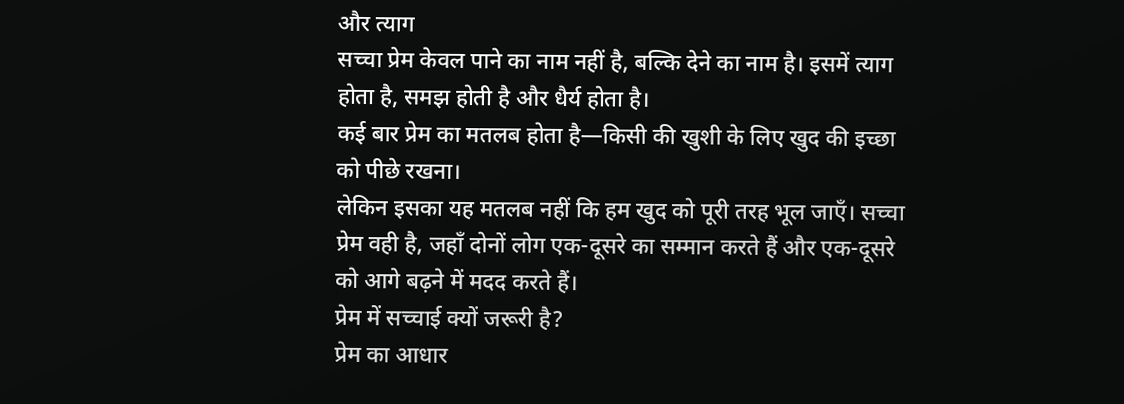और त्याग
सच्चा प्रेम केवल पाने का नाम नहीं है, बल्कि देने का नाम है। इसमें त्याग होता है, समझ होती है और धैर्य होता है।
कई बार प्रेम का मतलब होता है—किसी की खुशी के लिए खुद की इच्छा को पीछे रखना।
लेकिन इसका यह मतलब नहीं कि हम खुद को पूरी तरह भूल जाएँ। सच्चा प्रेम वही है, जहाँ दोनों लोग एक-दूसरे का सम्मान करते हैं और एक-दूसरे को आगे बढ़ने में मदद करते हैं।
प्रेम में सच्चाई क्यों जरूरी है?
प्रेम का आधार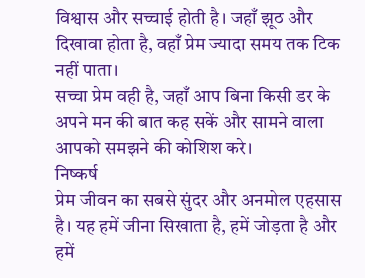विश्वास और सच्चाई होती है। जहाँ झूठ और दिखावा होता है, वहाँ प्रेम ज्यादा समय तक टिक नहीं पाता।
सच्चा प्रेम वही है, जहाँ आप बिना किसी डर के अपने मन की बात कह सकें और सामने वाला आपको समझने की कोशिश करे।
निष्कर्ष
प्रेम जीवन का सबसे सुंदर और अनमोल एहसास है। यह हमें जीना सिखाता है, हमें जोड़ता है और हमें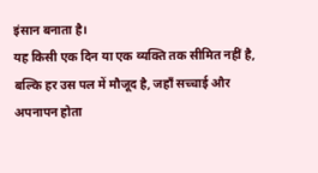इंसान बनाता है।
यह किसी एक दिन या एक व्यक्ति तक सीमित नहीं है, बल्कि हर उस पल में मौजूद है, जहाँ सच्चाई और अपनापन होता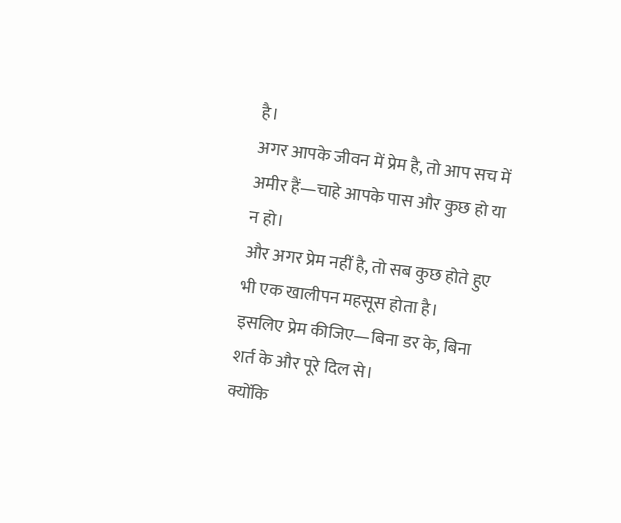है।
अगर आपके जीवन में प्रेम है, तो आप सच में अमीर हैं—चाहे आपके पास और कुछ हो या न हो।
और अगर प्रेम नहीं है, तो सब कुछ होते हुए भी एक खालीपन महसूस होता है।
इसलिए प्रेम कीजिए—बिना डर के, बिना शर्त के और पूरे दिल से।
क्योंकि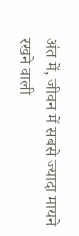अंत में, जीवन में सबसे ज्यादा मायने रखने वाली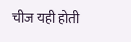चीज यही होती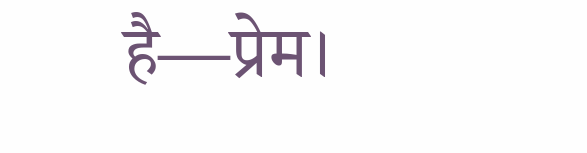है—प्रेम।